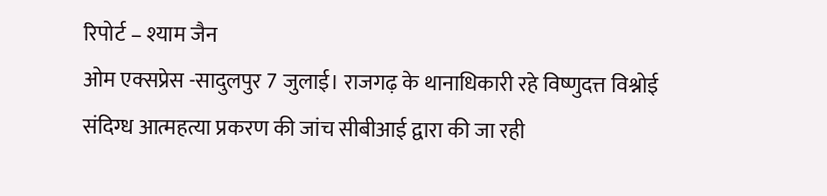रिपोर्ट – श्याम जैन
ओम एक्सप्रेस -सादुलपुर 7 जुलाई। राजगढ़ के थानाधिकारी रहे विष्णुदत्त विश्नोई संदिग्ध आत्महत्या प्रकरण की जांच सीबीआई द्वारा की जा रही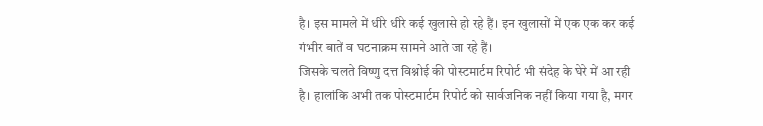है। इस मामले में धीरे धीरे कई खुलासे हो रहे हैं। इन खुलासों में एक एक कर कई गंभीर बातें व घटनाक्रम सामने आते जा रहे हैं।
जिसके चलते विष्णु दत्त विश्नोई की पोस्टमार्टम रिपोर्ट भी संदेह के घेरे में आ रही है। हालांकि अभी तक पोस्टमार्टम रिपोर्ट को सार्वजनिक नहीं किया गया है, मगर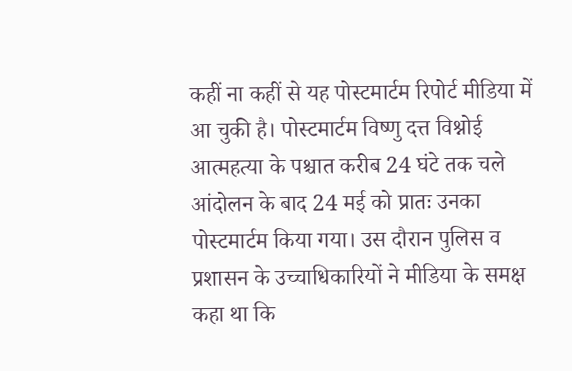कहीं ना कहीं से यह पोस्टमार्टम रिपोर्ट मीडिया में आ चुकी है। पोस्टमार्टम विष्णु दत्त विश्नोई आत्महत्या के पश्चात करीब 24 घंटे तक चले आंदोलन के बाद 24 मई को प्रातः उनका पोस्टमार्टम किया गया। उस दौरान पुलिस व प्रशासन के उच्चाधिकारियों ने मीडिया के समक्ष कहा था कि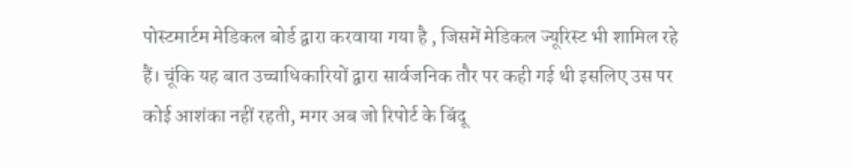पोस्टमार्टम मेडिकल बोर्ड द्वारा करवाया गया है , जिसमें मेडिकल ज्यूरिस्ट भी शामिल रहे हैं। चूंकि यह बात उच्चाधिकारियों द्वारा सार्वजनिक तौर पर कही गई थी इसलिए उस पर कोई आशंका नहीं रहती, मगर अब जो रिपोर्ट के बिंदू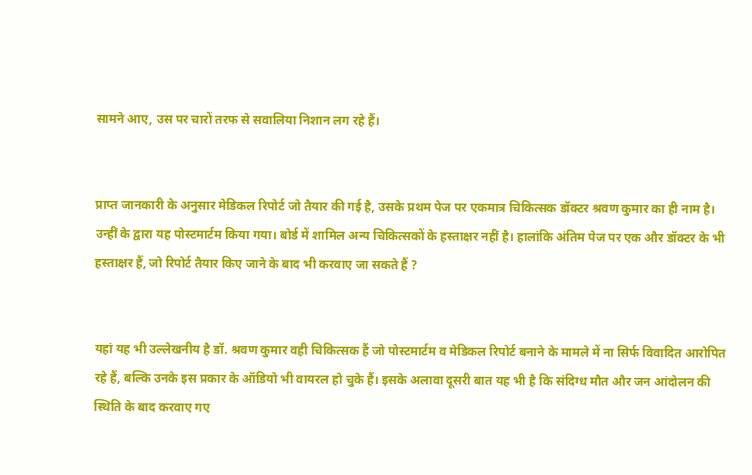सामने आए, उस पर चारों तरफ से सवालिया निशान लग रहे हैं।


प्राप्त जानकारी के अनुसार मेडिकल रिपोर्ट जो तैयार की गई है, उसके प्रथम पेज पर एकमात्र चिकित्सक डॉक्टर श्रवण कुमार का ही नाम है। उन्हीं के द्वारा यह पोस्टमार्टम किया गया। बोर्ड में शामिल अन्य चिकित्सकों के हस्ताक्षर नहीं है। हालांकि अंतिम पेज पर एक और डॉक्टर के भी हस्ताक्षर हैं, जो रिपोर्ट तैयार किए जाने के बाद भी करवाए जा सकते हैं ?


यहां यह भी उल्लेखनीय है डॉ. श्रवण कुमार वही चिकित्सक हैं जो पोस्टमार्टम व मेडिकल रिपोर्ट बनाने के मामले में ना सिर्फ विवादित आरोपित रहे हैं, बल्कि उनके इस प्रकार के ऑडियो भी वायरल हो चुके हैं। इसके अलावा दूसरी बात यह भी है कि संदिग्ध मौत और जन आंदोलन की स्थिति के बाद करवाए गए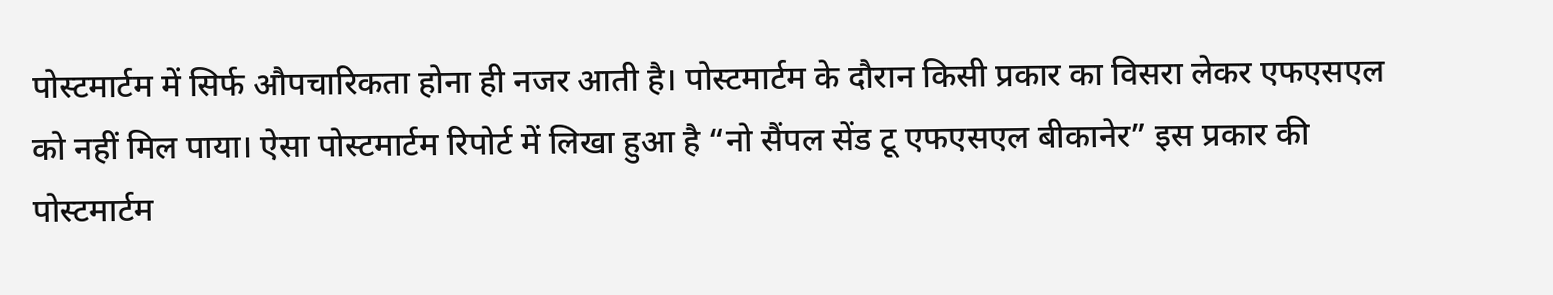पोस्टमार्टम में सिर्फ औपचारिकता होना ही नजर आती है। पोस्टमार्टम के दौरान किसी प्रकार का विसरा लेकर एफएसएल को नहीं मिल पाया। ऐसा पोस्टमार्टम रिपोर्ट में लिखा हुआ है “नो सैंपल सेंड टू एफएसएल बीकानेर” इस प्रकार की पोस्टमार्टम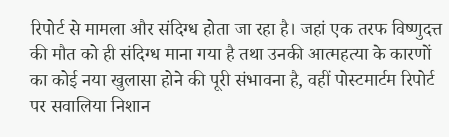रिपोर्ट से मामला और संदिग्ध होता जा रहा है। जहां एक तरफ विष्णुदत्त की मौत को ही संदिग्ध माना गया है तथा उनकी आत्महत्या के कारणों का कोई नया खुलासा होने की पूरी संभावना है, वहीं पोस्टमार्टम रिपोर्ट पर सवालिया निशान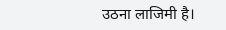उठना लाजिमी है।